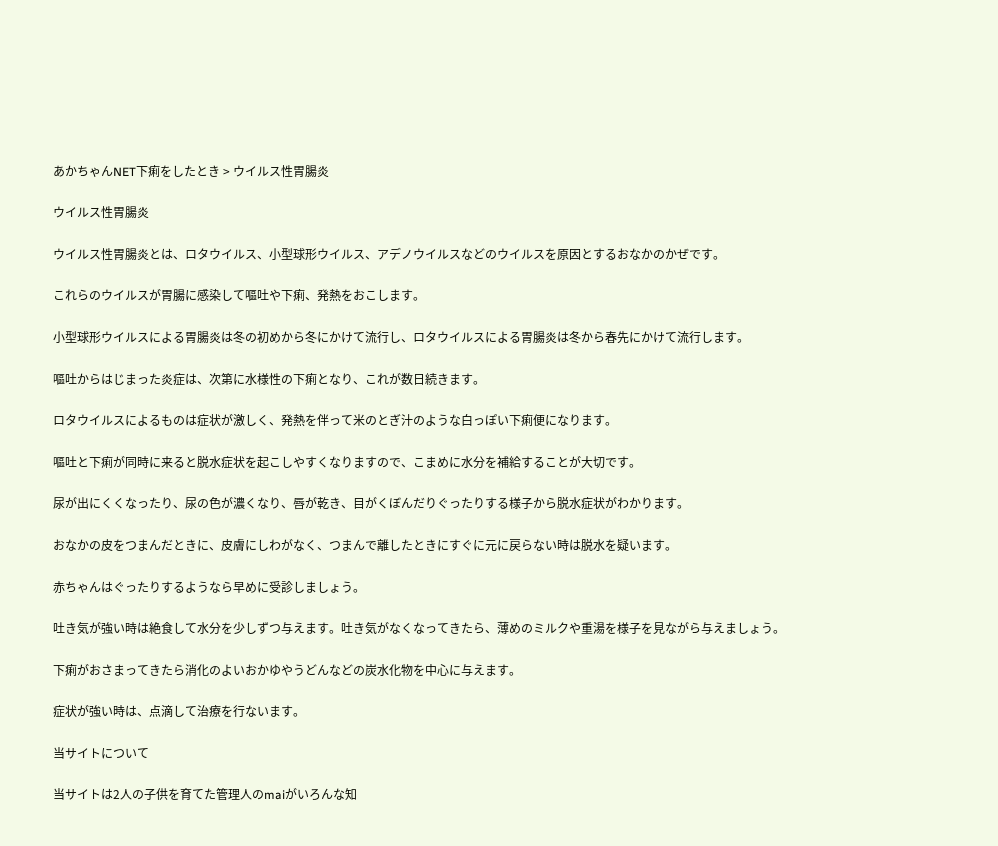あかちゃんNET下痢をしたとき > ウイルス性胃腸炎

ウイルス性胃腸炎

ウイルス性胃腸炎とは、ロタウイルス、小型球形ウイルス、アデノウイルスなどのウイルスを原因とするおなかのかぜです。

これらのウイルスが胃腸に感染して嘔吐や下痢、発熱をおこします。

小型球形ウイルスによる胃腸炎は冬の初めから冬にかけて流行し、ロタウイルスによる胃腸炎は冬から春先にかけて流行します。

嘔吐からはじまった炎症は、次第に水様性の下痢となり、これが数日続きます。

ロタウイルスによるものは症状が激しく、発熱を伴って米のとぎ汁のような白っぽい下痢便になります。

嘔吐と下痢が同時に来ると脱水症状を起こしやすくなりますので、こまめに水分を補給することが大切です。

尿が出にくくなったり、尿の色が濃くなり、唇が乾き、目がくぼんだりぐったりする様子から脱水症状がわかります。

おなかの皮をつまんだときに、皮膚にしわがなく、つまんで離したときにすぐに元に戻らない時は脱水を疑います。

赤ちゃんはぐったりするようなら早めに受診しましょう。

吐き気が強い時は絶食して水分を少しずつ与えます。吐き気がなくなってきたら、薄めのミルクや重湯を様子を見ながら与えましょう。

下痢がおさまってきたら消化のよいおかゆやうどんなどの炭水化物を中心に与えます。

症状が強い時は、点滴して治療を行ないます。

当サイトについて

当サイトは2人の子供を育てた管理人のmaiがいろんな知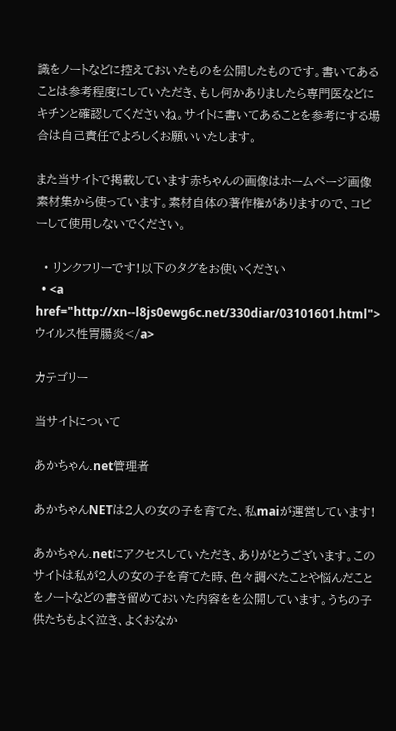識をノートなどに控えておいたものを公開したものです。書いてあることは参考程度にしていただき、もし何かありましたら専門医などにキチンと確認してくださいね。サイトに書いてあることを参考にする場合は自己責任でよろしくお願いいたします。

また当サイトで掲載しています赤ちゃんの画像はホームページ画像素材集から使っています。素材自体の著作権がありますので、コピーして使用しないでください。

  • リンクフリーです!以下のタグをお使いください
  • <a href="http://xn--l8js0ewg6c.net/330diar/03101601.html">ウイルス性胃腸炎</a>

カテゴリー

当サイトについて

あかちゃん.net管理者

あかちゃんNETは2人の女の子を育てた、私maiが運営しています!

あかちゃん.netにアクセスしていただき、ありがとうございます。このサイトは私が2人の女の子を育てた時、色々調べたことや悩んだことをノートなどの書き留めておいた内容をを公開しています。うちの子供たちもよく泣き、よくおなか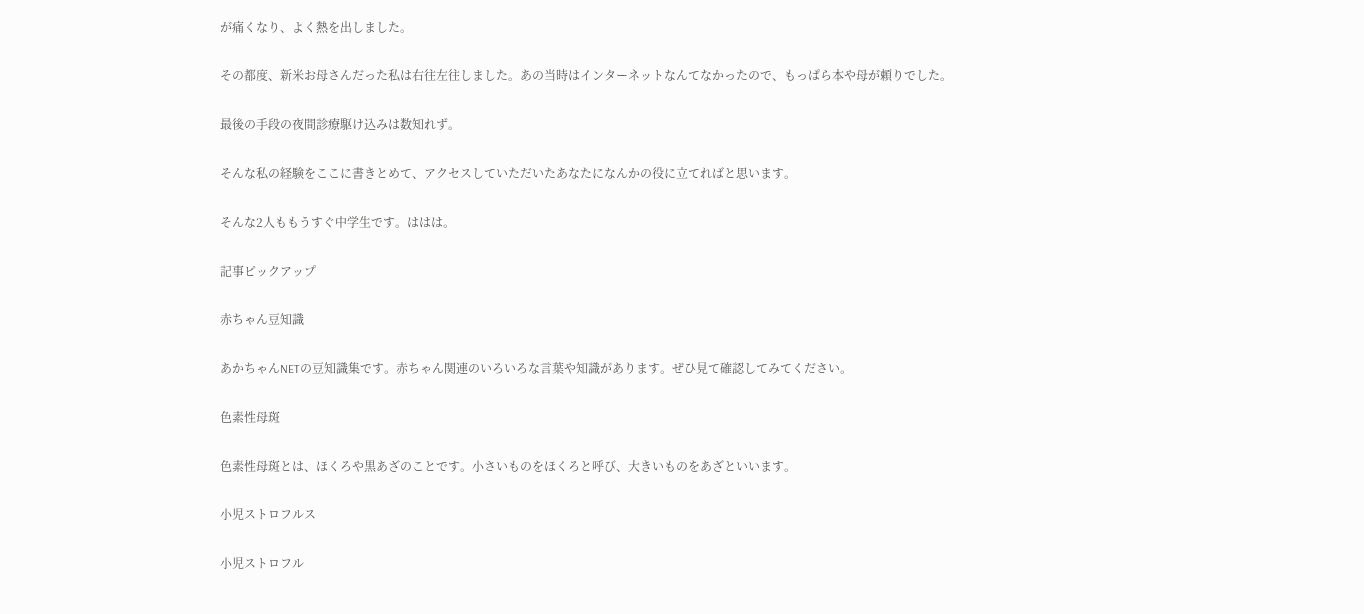が痛くなり、よく熱を出しました。

その都度、新米お母さんだった私は右往左往しました。あの当時はインターネットなんてなかったので、もっぱら本や母が頼りでした。

最後の手段の夜間診療駆け込みは数知れず。

そんな私の経験をここに書きとめて、アクセスしていただいたあなたになんかの役に立てればと思います。

そんな2人ももうすぐ中学生です。ははは。

記事ピックアップ

赤ちゃん豆知識

あかちゃんNETの豆知識集です。赤ちゃん関連のいろいろな言葉や知識があります。ぜひ見て確認してみてください。

色素性母斑

色素性母斑とは、ほくろや黒あざのことです。小さいものをほくろと呼び、大きいものをあざといいます。

小児ストロフルス

小児ストロフル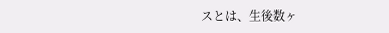スとは、生後数ヶ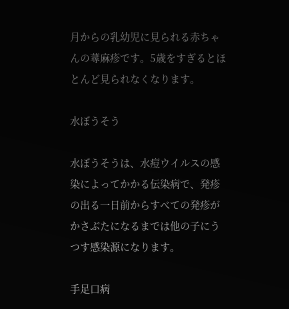月からの乳幼児に見られる赤ちゃんの蕁麻疹です。5歳をすぎるとほとんど見られなくなります。

水ぼうそう

水ぼうそうは、水痘ウイルスの感染によってかかる伝染病で、発疹の出る一日前からすべての発疹がかさぶたになるまでは他の子にうつす感染源になります。

手足口病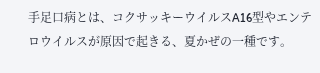手足口病とは、コクサッキーウイルスA16型やエンテロウイルスが原因で起きる、夏かぜの一種です。